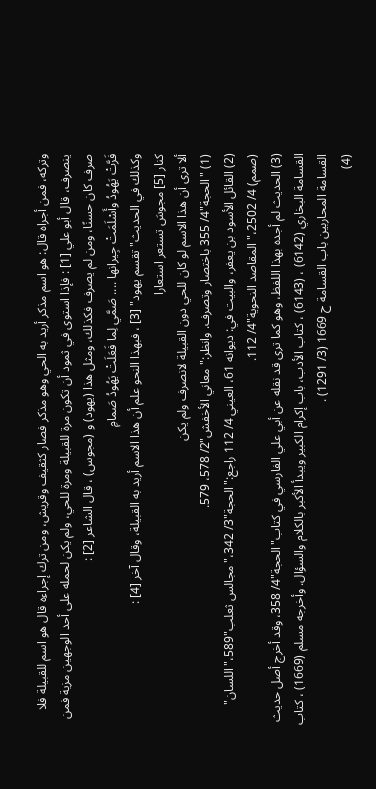وتركه، فمن أجراه قال: هو اسم مذكر أريد به الحي وهو مذكر فصار كثقيف وقريش، ومن ترك إجراءه قال هو اسم للقبيلة فلا ينصرف، قال أبو علي [1] : فإذا استوى في ثمود أن تكون مرة للقبيلة ومرة للحي، ولم يكن لحمله على أحد الوجهين مزية فمن صرف كان حسنًا، ومن لم يصرف فكذلك، ومثل هذا (يهود) و (مجوس) ، قال الشاعر [2] :
فَرَّتْ يَهُودُ وأَسْلَمَتْ جِيرانها .... صَمَّي لِما فَعَلَتْ يَهُودُ صَمامِ
وكذلك في الحديث"تقسم يهود" [3] ، فبهذا النحو علم أن هذا الاسم أريد به القبيلة، وقال آخر [4] :
كنار [5] مجوسَ تستعر استعارا
ألا ترى أن هذا الاسم لو كان للحي دون القبيلة لانصرف ولم يكن
(1) "الحجة"4/ 355 باختصار وتصرف. وانظر:"معاني الأخفش"2/ 578، 579.
(2) القائل الأسود بن يعفر، والبيت في: ديوانه 61، العيني 4/ 112 راجع:"الحجة"3/ 342،"مجالس ثعلب"589،"اللسان" (صمم) 4/ 2502،"المقاصد النحوية"4/ 112.
(3) الحديث لم أجده بهذا اللفظ، وهو كما ترى قد نقله عن أبي علي الفارسي في كتاب"الحجة"4/ 358، وقد أخرج أصل حديث القسامة البخاري (6142) ، (6143) ، كتاب الأدب، باب إكرام الكبير ويبدأ الأكبر بالكلام والسؤال. وأخرجه مسلم (1669) ، كتاب القسامة المحاربين باب القسامة ح 1669 (3/ 1291) .
(4)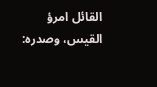القائل امرؤ القيس، وصدره: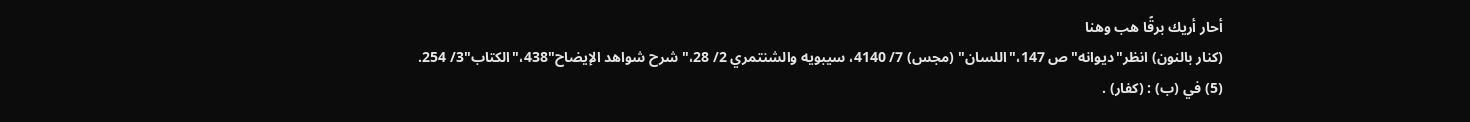أحار أريك برقًا هب وهنا
(كنار بالنون) انظر"ديوانه"ص 147،"اللسان" (مجس) 7/ 4140، سيبويه والشنتمري 2/ 28،"شرح شواهد الإيضاح"438،"الكتاب"3/ 254.
(5) في (ب) : (كفار) .